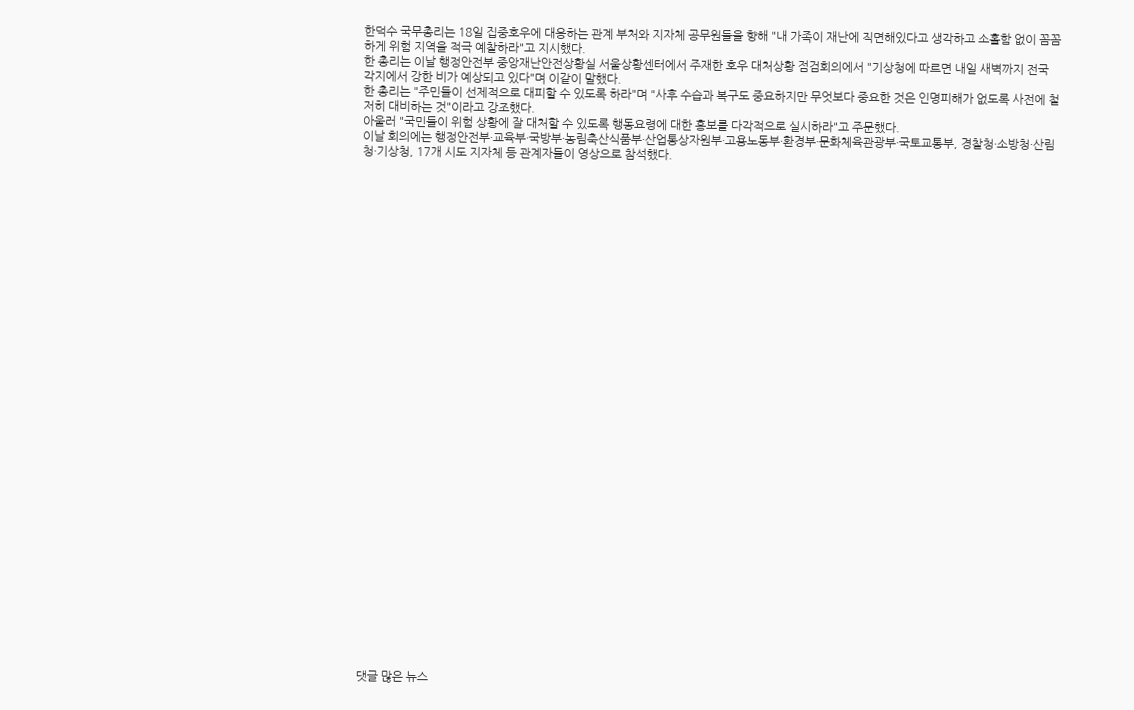한덕수 국무총리는 18일 집중호우에 대응하는 관계 부처와 지자체 공무원들을 향해 "내 가족이 재난에 직면해있다고 생각하고 소홀함 없이 꼼꼼하게 위험 지역을 적극 예찰하라"고 지시했다.
한 총리는 이날 행정안전부 중앙재난안전상황실 서울상황센터에서 주재한 호우 대처상황 점검회의에서 "기상청에 따르면 내일 새벽까지 전국 각지에서 강한 비가 예상되고 있다"며 이같이 말했다.
한 총리는 "주민들이 선제적으로 대피할 수 있도록 하라"며 "사후 수습과 복구도 중요하지만 무엇보다 중요한 것은 인명피해가 없도록 사전에 철저히 대비하는 것"이라고 강조했다.
아울러 "국민들이 위험 상황에 잘 대처할 수 있도록 행동요령에 대한 홍보를 다각적으로 실시하라"고 주문했다.
이날 회의에는 행정안전부·교육부·국방부·농림축산식품부·산업통상자원부·고용노동부·환경부·문화체육관광부·국토교통부, 경찰청·소방청·산림청·기상청, 17개 시도 지자체 등 관계자들이 영상으로 참석했다.


































댓글 많은 뉴스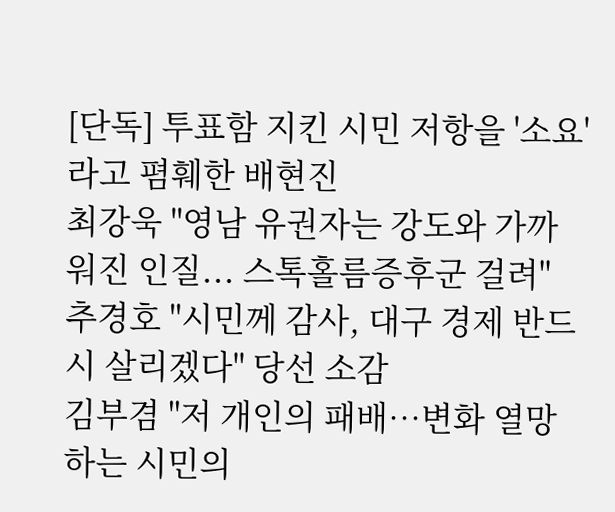[단독] 투표함 지킨 시민 저항을 '소요'라고 폄훼한 배현진
최강욱 "영남 유권자는 강도와 가까워진 인질... 스톡홀름증후군 걸려"
추경호 "시민께 감사, 대구 경제 반드시 살리겠다" 당선 소감
김부겸 "저 개인의 패배…변화 열망하는 시민의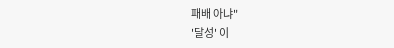패배 아냐"
'달성' 이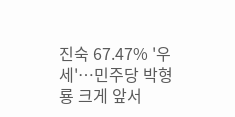진숙 67.47% '우세'…민주당 박형룡 크게 앞서